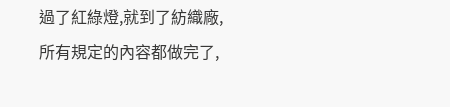過了紅綠燈,就到了紡織廠,所有規定的內容都做完了,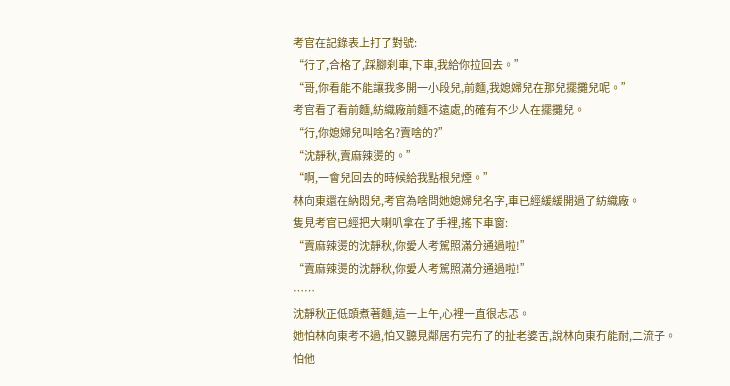考官在記錄表上打了對號:
“行了,合格了,踩腳刹車,下車,我給你拉回去。”
“哥,你看能不能讓我多開一小段兒,前麵,我媳婦兒在那兒擺攤兒呢。”
考官看了看前麵,紡織廠前麵不遠處,的確有不少人在擺攤兒。
“行,你媳婦兒叫啥名?賣啥的?”
“沈靜秋,賣麻辣燙的。”
“啊,一會兒回去的時候給我點根兒煙。”
林向東還在納悶兒,考官為啥問她媳婦兒名字,車已經緩緩開過了紡織廠。
隻見考官已經把大喇叭拿在了手裡,搖下車窗:
“賣麻辣燙的沈靜秋,你愛人考駕照滿分通過啦!”
“賣麻辣燙的沈靜秋,你愛人考駕照滿分通過啦!”
……
沈靜秋正低頭煮著麵,這一上午,心裡一直很忐忑。
她怕林向東考不過,怕又聽見鄰居冇完冇了的扯老婆舌,說林向東冇能耐,二流子。
怕他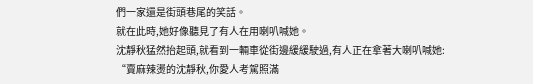們一家還是街頭巷尾的笑話。
就在此時,她好像聽見了有人在用喇叭喊她。
沈靜秋猛然抬起頭,就看到一輛車從街邊緩緩駛過,有人正在拿著大喇叭喊她:
“賣麻辣燙的沈靜秋,你愛人考駕照滿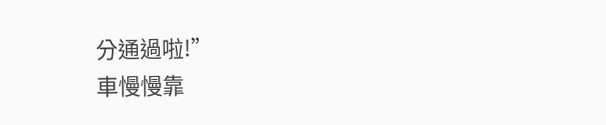分通過啦!”
車慢慢靠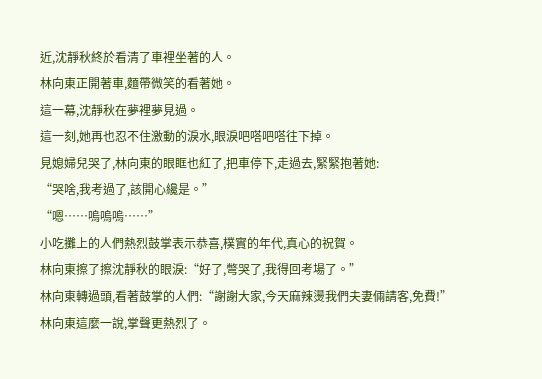近,沈靜秋終於看清了車裡坐著的人。
林向東正開著車,麵帶微笑的看著她。
這一幕,沈靜秋在夢裡夢見過。
這一刻,她再也忍不住激動的淚水,眼淚吧嗒吧嗒往下掉。
見媳婦兒哭了,林向東的眼眶也紅了,把車停下,走過去,緊緊抱著她:
“哭啥,我考過了,該開心纔是。”
“嗯……嗚嗚嗚……”
小吃攤上的人們熱烈鼓掌表示恭喜,樸實的年代,真心的祝賀。
林向東擦了擦沈靜秋的眼淚:“好了,彆哭了,我得回考場了。”
林向東轉過頭,看著鼓掌的人們:“謝謝大家,今天麻辣燙我們夫妻倆請客,免費!”
林向東這麼一說,掌聲更熱烈了。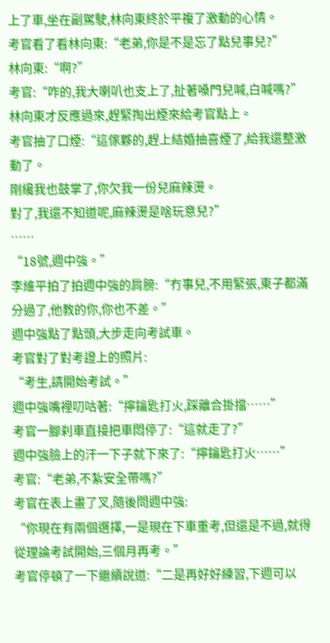上了車,坐在副駕駛,林向東終於平複了激動的心情。
考官看了看林向東:“老弟,你是不是忘了點兒事兒?”
林向東:“啊?”
考官:“咋的,我大喇叭也支上了,扯著嗓門兒喊,白喊嗎?”
林向東才反應過來,趕緊掏出煙來給考官點上。
考官抽了口煙:“這傢夥的,趕上結婚抽喜煙了,給我還整激動了。
剛纔我也鼓掌了,你欠我一份兒麻辣燙。
對了,我還不知道呢,麻辣燙是啥玩意兒?”
……
“18號,週中強。”
李維平拍了拍週中強的肩膀:“冇事兒,不用緊張,東子都滿分過了,他教的你,你也不差。”
週中強點了點頭,大步走向考試車。
考官對了對考證上的照片:
“考生,請開始考試。”
週中強嘴裡叨咕著:“擰鑰匙打火,踩離合掛擋……”
考官一腳刹車直接把車悶停了:“這就走了?”
週中強臉上的汗一下子就下來了:“擰鑰匙打火……”
考官:“老弟,不紮安全帶嗎?”
考官在表上畫了叉,隨後問週中強:
“你現在有兩個選擇,一是現在下車重考,但還是不過,就得從理論考試開始,三個月再考。”
考官停頓了一下繼續說道:“二是再好好練習,下週可以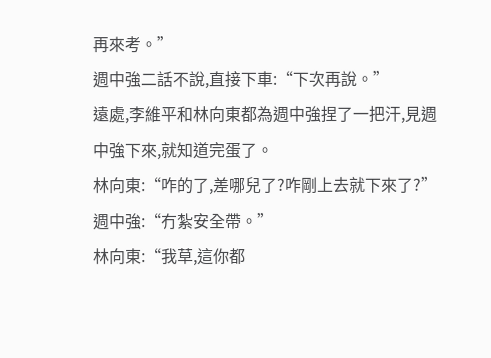再來考。”
週中強二話不說,直接下車:“下次再說。”
遠處,李維平和林向東都為週中強捏了一把汗,見週中強下來,就知道完蛋了。
林向東:“咋的了,差哪兒了?咋剛上去就下來了?”
週中強:“冇紮安全帶。”
林向東:“我草,這你都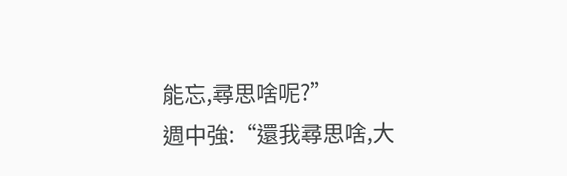能忘,尋思啥呢?”
週中強:“還我尋思啥,大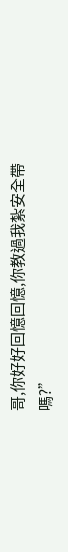哥,你好好回憶回憶,你教過我紮安全帶嗎?”